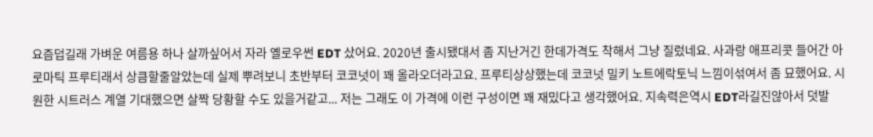요즘덥길래 가벼운 여름용 하나 살까싶어서 자라 옐로우썬 EDT 샀어요. 2020년 출시됐대서 좀 지난거긴 한데가격도 착해서 그냥 질렀네요. 사과랑 애프리콧 들어간 아로마틱 프루티래서 상큼할줄알았는데 실제 뿌려보니 초반부터 코코넛이 꽤 올라오더라고요. 프루티상상했는데 코코넛 밀키 노트에락토닉 느낌이섞여서 좀 묘했어요. 시원한 시트러스 계열 기대했으면 살짝 당황할 수도 있을거같고... 저는 그래도 이 가격에 이런 구성이면 꽤 재밌다고 생각했어요. 지속력은역시 EDT라길진않아서 덧발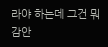라야 하는데 그건 뭐 감안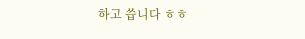하고 씁니다 ㅎㅎ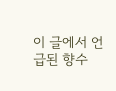이 글에서 언급된 향수